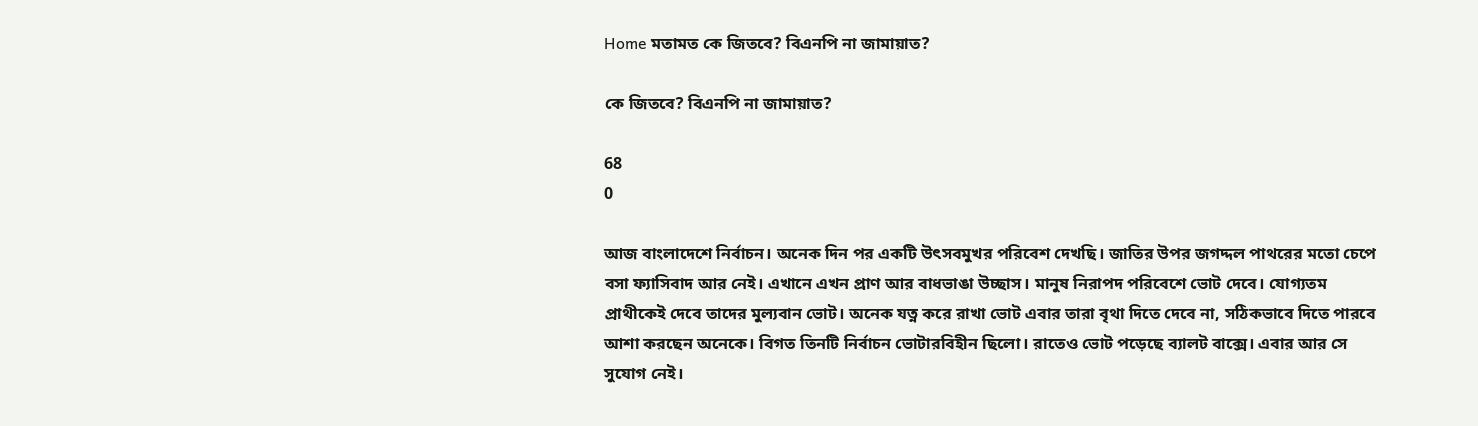Home মতামত কে জিতবে? বিএনপি না জামায়াত?

কে জিতবে? বিএনপি না জামায়াত?

68
0

আজ বাংলাদেশে নির্বাচন। অনেক দিন পর একটি উৎসবমুখর পরিবেশ দেখছি। জাতির উপর জগদ্দল পাথরের মতো চেপে বসা ফ্যাসিবাদ আর নেই। এখানে এখন প্রাণ আর বাধভাঙা উচ্ছাস। মানুষ নিরাপদ পরিবেশে ভোট দেবে। যোগ্যতম প্রাথীকেই দেবে তাদের মুল্যবান ভোট। অনেক যত্ন করে রাখা ভোট এবার তারা বৃথা দিতে দেবে না, সঠিকভাবে দিতে পারবে আশা করছেন অনেকে। বিগত তিনটি নির্বাচন ভোটারবিহীন ছিলো। রাতেও ভোট পড়েছে ব্যালট বাক্সে। এবার আর সে সুযোগ নেই।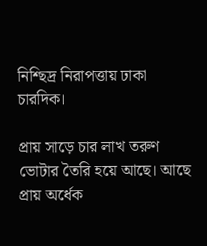নিশ্ছিদ্র নিরাপত্তায় ঢাকা চারদিক।

প্রায় সাড়ে চার লাখ তরুণ ভোটার তৈরি হয়ে আছে। আছে প্রায় অর্ধেক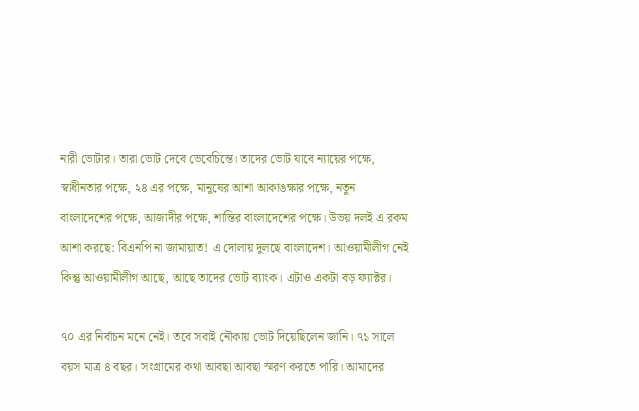নারী ভোটার। তারা ভোট দেবে ভেবেচিন্তে। তাদের ভোট যাবে ন্যায়ের পক্ষে, স্বাধীনতার পক্ষে, ২৪ এর পক্ষে, মানুষের আশা আকাঙক্ষার পক্ষে, নতুন বাংলাদেশের পক্ষে, আজাদীর পক্ষে, শান্তির বাংলাদেশের পক্ষে। উভয় দলই এ রকম আশা করছে: বিএনপি না জামায়াত! এ দোলায় দুলছে বাংলাদেশ। আওয়ামীলীগ নেই কিন্তু আওয়ামীলীগ আছে, আছে তাদের ভোট ব্যাংক। এটাও একটা বড় ফ্যাক্টর।

৭০ এর নির্বাচন মনে নেই। তবে সবাই নৌকায় ভোট দিয়েছিলেন জানি। ৭১ সালে বয়স মাত্র ৪ বছর। সংগ্রামের কথা আবছা আবছা স্মরণ করতে পারি। আমাদের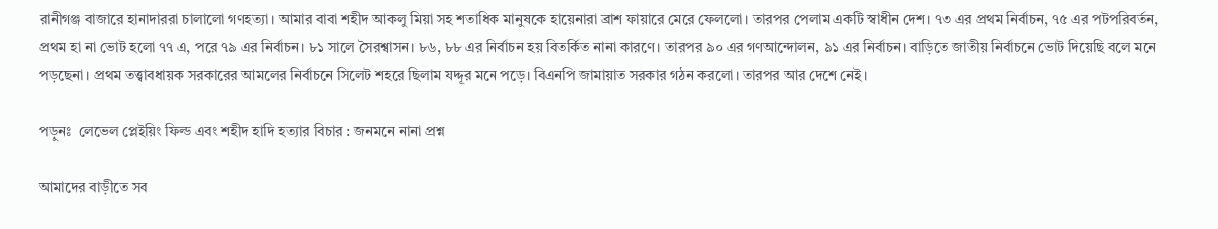রানীগঞ্জ বাজারে হানাদাররা চালালো গণহত্যা। আমার বাবা শহীদ আকলু মিয়া সহ শতাধিক মানুষকে হায়েনারা ব্রাশ ফায়ারে মেরে ফেললো। তারপর পেলাম একটি স্বাধীন দেশ। ৭৩ এর প্রথম নির্বাচন, ৭৫ এর পটপরিবর্তন, প্রথম হা না ভোট হলো ৭৭ এ, পরে ৭৯ এর নির্বাচন। ৮১ সালে সৈরশ্বাসন। ৮৬, ৮৮ এর নির্বাচন হয় বিতর্কিত নানা কারণে। তারপর ৯০ এর গণআন্দোলন, ৯১ এর নির্বাচন। বাড়িতে জাতীয় নির্বাচনে ভোট দিয়েছি বলে মনে পড়ছেনা। প্রথম তত্ত্বাবধায়ক সরকারের আমলের নির্বাচনে সিলেট শহরে ছিলাম যদ্দূর মনে পড়ে। বিএনপি জামায়াত সরকার গঠন করলো। তারপর আর দেশে নেই।

পড়ুনঃ  লেভেল প্লেইয়িং ফিল্ড এবং শহীদ হাদি হত্যার বিচার : জনমনে নানা প্রশ্ন

আমাদের বাড়ীতে সব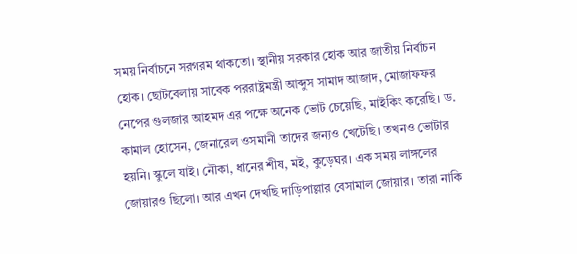সময় নির্বাচনে সরগরম থাকতো। স্থানীয় সরকার হোক আর জাতীয় নির্বাচন হোক। ছোটবেলায় সাবেক পররাষ্ট্রমন্ত্রী আব্দুস সামাদ আজাদ, মোজাফফর নেপের গুলজার আহমদ এর পক্ষে অনেক ভোট চেয়েছি, মাইকিং করেছি। ড. কামাল হোসেন, জেনারেল ওসমানী তাদের জন্যও খেটেছি। তখনও ভোটার হয়নি। স্কুলে যাই। নৌকা, ধানের শীষ, মই, কুড়েঘর। এক সময় লাঙ্গলের জোয়ারও ছিলো। আর এখন দেখছি দাড়িপাল্লার বেসামাল জোয়ার। তারা নাকি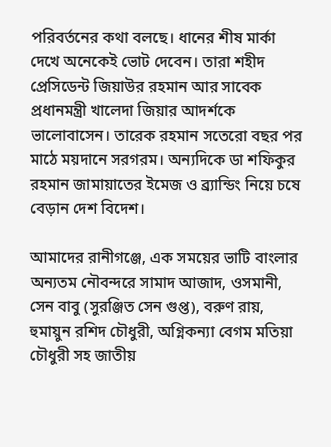পরিবর্তনের কথা বলছে। ধানের শীষ মার্কা দেখে অনেকেই ভোট দেবেন। তারা শহীদ প্রেসিডেন্ট জিয়াউর রহমান আর সাবেক প্রধানমন্ত্রী খালেদা জিয়ার আদর্শকে ভালোবাসেন। তারেক রহমান সতেরো বছর পর মাঠে ময়দানে সরগরম। অন্যদিকে ডা শফিকুর রহমান জামায়াতের ইমেজ ও ব্র্যান্ডিং নিয়ে চষে বেড়ান দেশ বিদেশ।

আমাদের রানীগঞ্জে, এক সময়ের ভাটি বাংলার অন্যতম নৌবন্দরে সামাদ আজাদ, ওসমানী, সেন বাবু (সুরঞ্জিত সেন গুপ্ত), বরুণ রায়, হুমায়ুন রশিদ চৌধুরী, অগ্নিকন্যা বেগম মতিয়া চৌধুরী সহ জাতীয়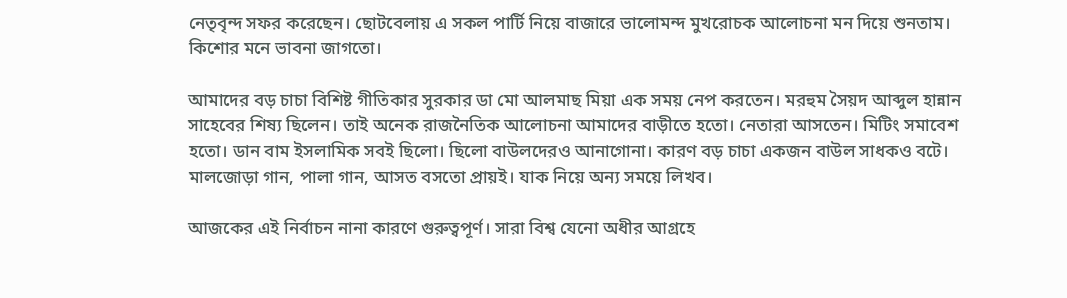নেতৃবৃন্দ সফর করেছেন। ছোটবেলায় এ সকল পার্টি নিয়ে বাজারে ভালোমন্দ মুখরোচক আলোচনা মন দিয়ে শুনতাম। কিশোর মনে ভাবনা জাগতো।

আমাদের বড় চাচা বিশিষ্ট গীতিকার সুরকার ডা মো আলমাছ মিয়া এক সময় নেপ করতেন। মরহুম সৈয়দ আব্দুল হান্নান সাহেবের শিষ্য ছিলেন। তাই অনেক রাজনৈতিক আলোচনা আমাদের বাড়ীতে হতো। নেতারা আসতেন। মিটিং সমাবেশ হতো। ডান বাম ইসলামিক সবই ছিলো। ছিলো বাউলদেরও আনাগোনা। কারণ বড় চাচা একজন বাউল সাধকও বটে। মালজোড়া গান, পালা গান, আসত বসতো প্রায়ই। যাক নিয়ে অন্য সময়ে লিখব।

আজকের এই নির্বাচন নানা কারণে গুরুত্বপূর্ণ। সারা বিশ্ব যেনো অধীর আগ্রহে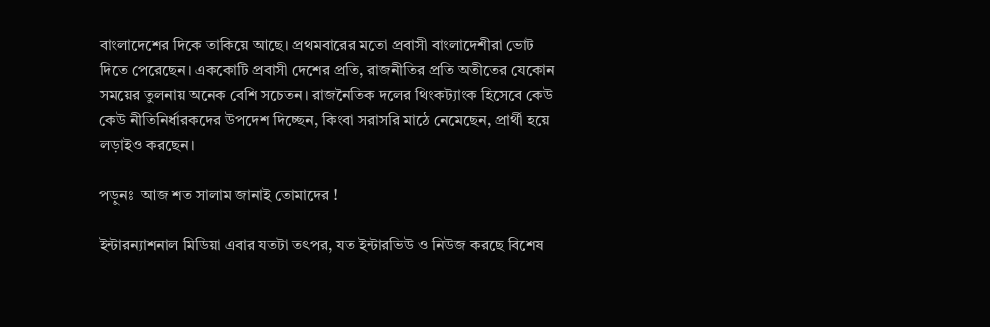বাংলাদেশের দিকে তাকিয়ে আছে। প্রথমবারের মতো প্রবাসী বাংলাদেশীরা ভোট দিতে পেরেছেন। এককোটি প্রবাসী দেশের প্রতি, রাজনীতির প্রতি অতীতের যেকোন সময়ের তুলনায় অনেক বেশি সচেতন। রাজনৈতিক দলের থিংকট্যাংক হিসেবে কেউ কেউ নীতিনির্ধারকদের উপদেশ দিচ্ছেন, কিংবা সরাসরি মাঠে নেমেছেন, প্রার্থী হয়ে লড়াইও করছেন।

পড়ুনঃ  আজ শত সালাম জানাই তোমাদের !

ইন্টারন্যাশনাল মিডিয়া এবার যতটা তৎপর, যত ইন্টারভিউ ও নিউজ করছে বিশেষ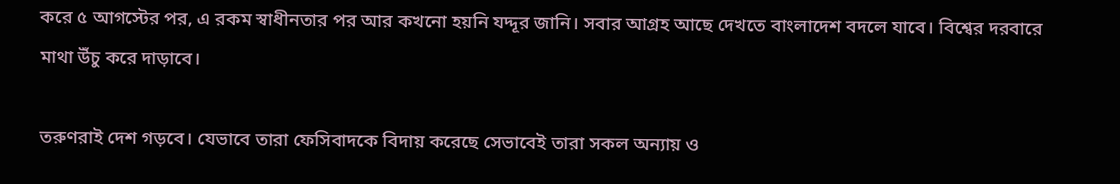করে ৫ আগস্টের পর, এ রকম স্বাধীনতার পর আর কখনো হয়নি যদ্দূর জানি। সবার আগ্রহ আছে দেখতে বাংলাদেশ বদলে যাবে। বিশ্বের দরবারে মাথা উঁচু করে দাড়াবে।

তরুণরাই দেশ গড়বে। যেভাবে তারা ফেসিবাদকে বিদায় করেছে সেভাবেই তারা সকল অন্যায় ও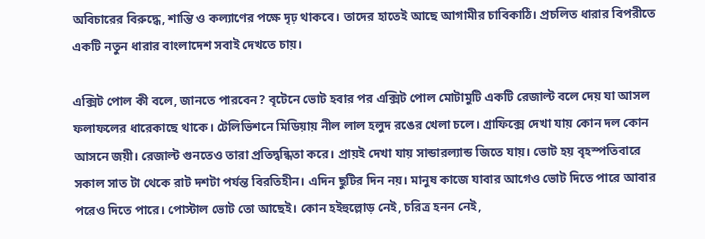অবিচারের বিরুদ্ধে, শান্তি ও কল্যাণের পক্ষে দৃঢ় থাকবে। তাদের হাতেই আছে আগামীর চাবিকাঠি। প্রচলিত ধারার বিপরীতে একটি নতুন ধারার বাংলাদেশ সবাই দেখতে চায়।

এক্সিট পোল কী বলে, জানতে পারবেন? বৃটেনে ভোট হবার পর এক্সিট পোল মোটামুটি একটি রেজাল্ট বলে দেয় যা আসল ফলাফলের ধারেকাছে থাকে। টেলিভিশনে মিডিয়ায় নীল লাল হলুদ রঙের খেলা চলে। গ্রাফিক্সে দেখা যায় কোন দল কোন আসনে জয়ী। রেজাল্ট গুনতেও তারা প্রতিদ্বন্ধিতা করে। প্রায়ই দেখা যায় সান্ডারল্যান্ড জিতে যায়। ভোট হয় বৃহস্পতিবারে সকাল সাত টা থেকে রাট দশটা পর্যন্ত বিরতিহীন। এদিন ছুটির দিন নয়। মানুষ কাজে যাবার আগেও ভোট দিতে পারে আবার পরেও দিতে পারে। পোস্টাল ভোট তো আছেই। কোন হইহুল্লোড় নেই, চরিত্র হনন নেই,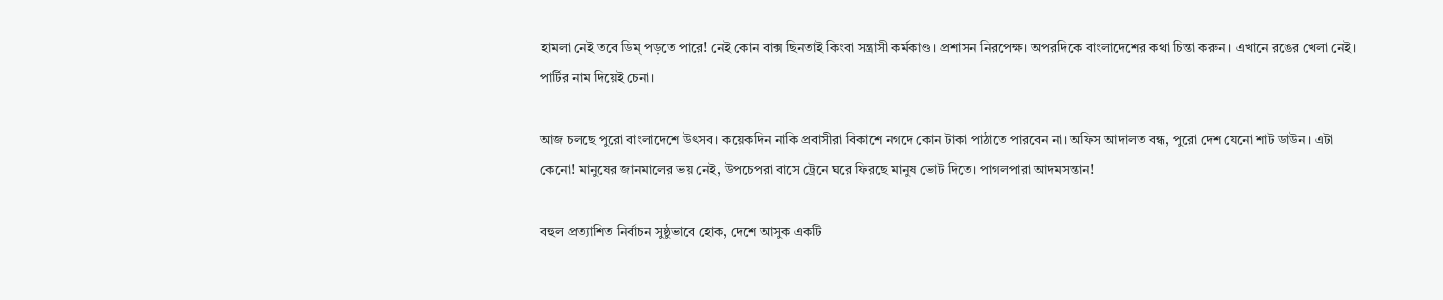হামলা নেই তবে ডিম্ পড়তে পারে! নেই কোন বাক্স ছিনতাই কিংবা সন্ত্রাসী কর্মকাণ্ড। প্রশাসন নিরপেক্ষ। অপরদিকে বাংলাদেশের কথা চিন্তা করুন। এখানে রঙের খেলা নেই। পার্টির নাম দিয়েই চেনা।

আজ চলছে পুরো বাংলাদেশে উৎসব। কয়েকদিন নাকি প্রবাসীরা বিকাশে নগদে কোন টাকা পাঠাতে পারবেন না। অফিস আদালত বন্ধ, পুরো দেশ যেনো শাট ডাউন। এটা কেনো! মানুষের জানমালের ভয় নেই, উপচেপরা বাসে ট্রেনে ঘরে ফিরছে মানুষ ভোট দিতে। পাগলপারা আদমসন্তান!

বহুল প্রত্যাশিত নির্বাচন সুষ্ঠুভাবে হোক, দেশে আসুক একটি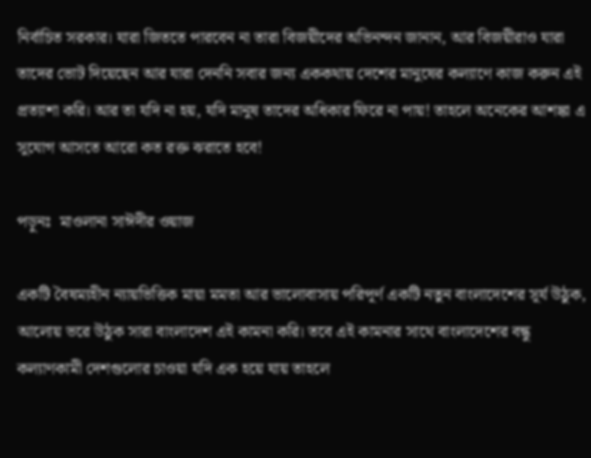নির্বাচিত সরকার। যারা জিততে পারবেন না তারা বিজয়ীদের অভিনন্দন জানান, আর বিজয়ীরাও যারা তাদের ভোট দিয়েছেন আর যারা দেননি সবার জন্য এককথায় দেশের মানুষের কল্যাণে কাজ করুন এই প্রত্যাশা করি। আর তা যদি না হয়, যদি মানুষ তাদের অধিকার ফিরে না পায়! তাহলে অনেকের আশঙ্কা এ সুযোগ আসতে আরো কত রক্ত ঝরাতে হবে!

পড়ুনঃ  মাওলানা সাঈদীর ওয়াজ

একটি বৈষম্যহীন ন্যায়ভিত্তিক মায়া মমতা আর ভালোবাসায় পরিপূর্ণ একটি নতুন বাংলাদেশের সূর্য উঠুক, আলোয় ভরে উঠুক সারা বাংলাদেশ এই কামনা করি। তবে এই কামনার সাথে বাংলাদেশের বন্ধু কল্যাণকামী দেশগুলোর চাওয়া যদি এক হয়ে যায় তাহলে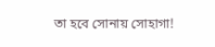তা হবে সোনায় সোহাগা!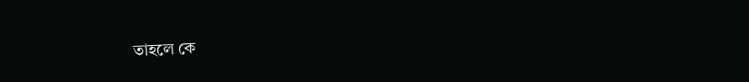তাহলে কে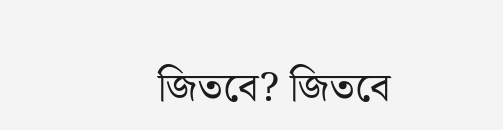জিতবে? জিতবে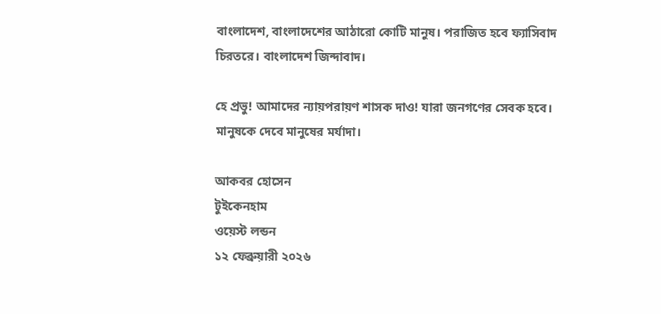বাংলাদেশ, বাংলাদেশের আঠারো কোটি মানুষ। পরাজিত হবে ফ্যাসিবাদ চিরতরে। বাংলাদেশ জিন্দাবাদ।

হে প্রভু! আমাদের ন্যায়পরায়ণ শাসক দাও! যারা জনগণের সেবক হবে। মানুষকে দেবে মানুষের মর্যাদা।

আকবর হোসেন
টুইকেনহাম
ওয়েস্ট লন্ডন
১২ ফেব্রুয়ারী ২০২৬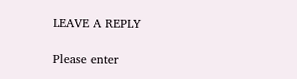LEAVE A REPLY

Please enter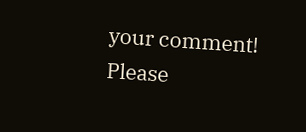your comment!
Please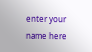enter your name here